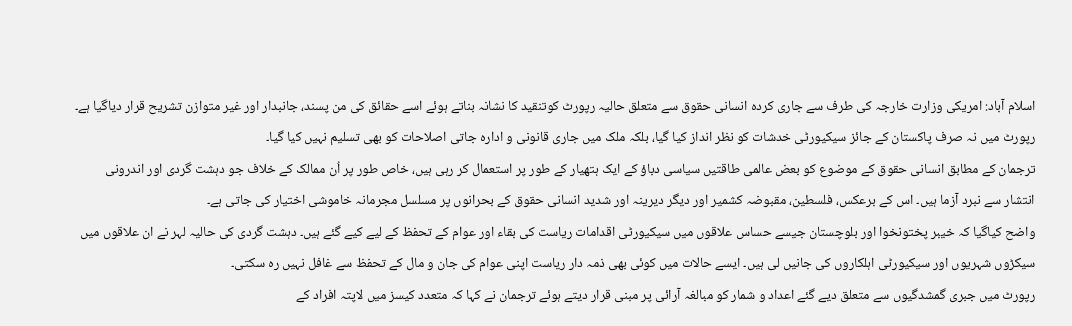اسلام آباد: امریکی وزارت خارجہ کی طرف سے جاری کردہ انسانی حقوق سے متعلق حالیہ رپورٹ کوتنقید کا نشانہ بناتے ہوئے اسے حقائق کی من پسند، جانبدار اور غیر متوازن تشریح قرار دیاگیا ہے۔ رپورٹ میں نہ صرف پاکستان کے جائز سیکیورٹی خدشات کو نظر انداز کیا گیا، بلکہ ملک میں جاری قانونی و ادارہ جاتی اصلاحات کو بھی تسلیم نہیں کیا گیا۔
ترجمان کے مطابق انسانی حقوق کے موضوع کو بعض عالمی طاقتیں سیاسی دباؤ کے ایک ہتھیار کے طور پر استعمال کر رہی ہیں، خاص طور پر اُن ممالک کے خلاف جو دہشت گردی اور اندرونی انتشار سے نبرد آزما ہیں۔ اس کے برعکس، فلسطین، مقبوضہ کشمیر اور دیگر دیرینہ اور شدید انسانی حقوق کے بحرانوں پر مسلسل مجرمانہ خاموشی اختیار کی جاتی ہے۔
واضح کیاگیا کہ خیبر پختونخوا اور بلوچستان جیسے حساس علاقوں میں سیکیورٹی اقدامات ریاست کی بقاء اور عوام کے تحفظ کے لیے کیے گئے ہیں۔ دہشت گردی کی حالیہ لہر نے ان علاقوں میں سیکڑوں شہریوں اور سیکیورٹی اہلکاروں کی جانیں لی ہیں۔ ایسے حالات میں کوئی بھی ذمہ دار ریاست اپنی عوام کی جان و مال کے تحفظ سے غافل نہیں رہ سکتی۔
رپورٹ میں جبری گمشدگیوں سے متعلق دیے گئے اعداد و شمار کو مبالغہ آرائی پر مبنی قرار دیتے ہوئے ترجمان نے کہا کہ متعدد کیسز میں لاپتہ افراد کے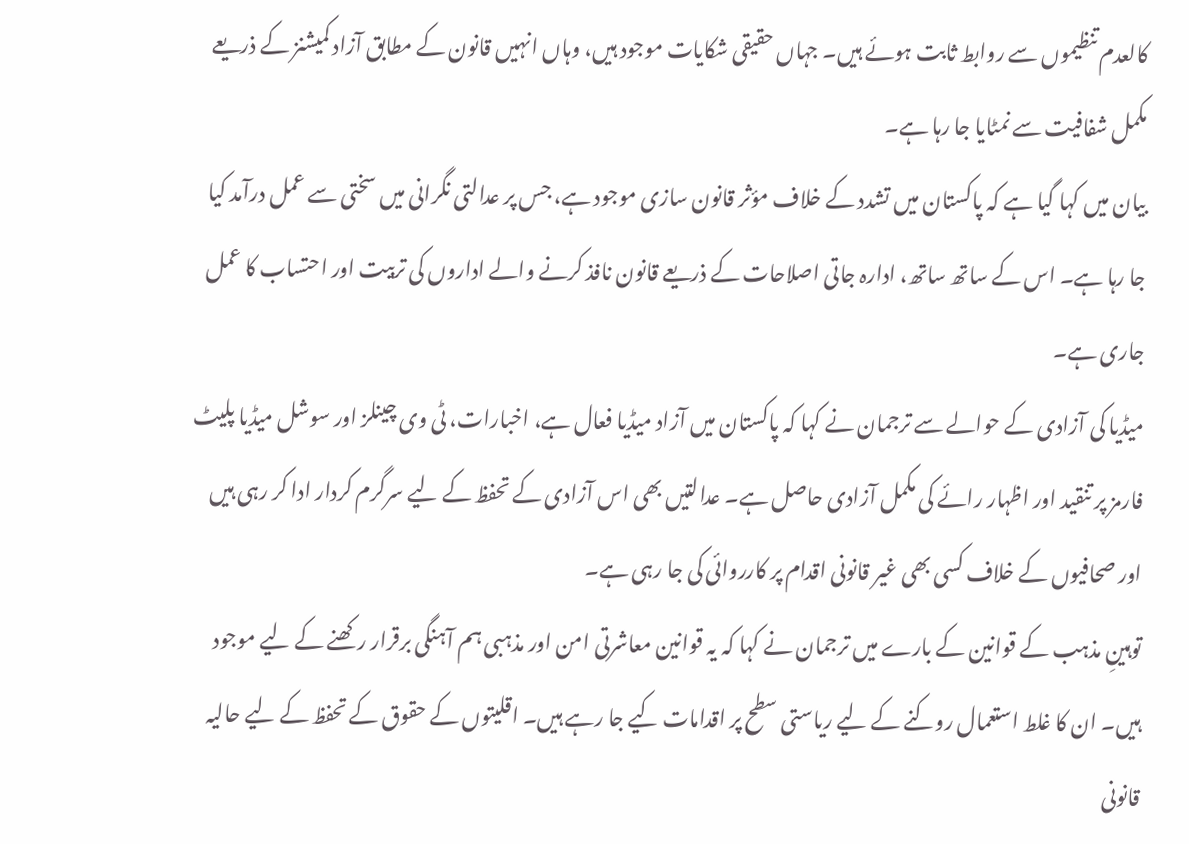کالعدم تنظیموں سے روابط ثابت ہوئے ہیں۔ جہاں حقیقی شکایات موجود ہیں، وہاں انہیں قانون کے مطابق آزاد کمیشنز کے ذریعے مکمل شفافیت سے نمٹایا جا رہا ہے۔
بیان میں کہا گیا ہے کہ پاکستان میں تشدد کے خلاف مؤثر قانون سازی موجود ہے، جس پر عدالتی نگرانی میں سختی سے عمل درآمد کیا جا رہا ہے۔ اس کے ساتھ ساتھ، ادارہ جاتی اصلاحات کے ذریعے قانون نافذ کرنے والے اداروں کی تربیت اور احتساب کا عمل جاری ہے۔
میڈیا کی آزادی کے حوالے سے ترجمان نے کہا کہ پاکستان میں آزاد میڈیا فعال ہے، اخبارات، ٹی وی چینلز اور سوشل میڈیا پلیٹ فارمز پر تنقید اور اظہار رائے کی مکمل آزادی حاصل ہے۔ عدالتیں بھی اس آزادی کے تحفظ کے لیے سرگرم کردار ادا کر رہی ہیں اور صحافیوں کے خلاف کسی بھی غیر قانونی اقدام پر کارروائی کی جا رہی ہے۔
توہینِ مذہب کے قوانین کے بارے میں ترجمان نے کہا کہ یہ قوانین معاشرتی امن اور مذہبی ہم آہنگی برقرار رکھنے کے لیے موجود ہیں۔ ان کا غلط استعمال روکنے کے لیے ریاستی سطح پر اقدامات کیے جا رہے ہیں۔ اقلیتوں کے حقوق کے تحفظ کے لیے حالیہ قانونی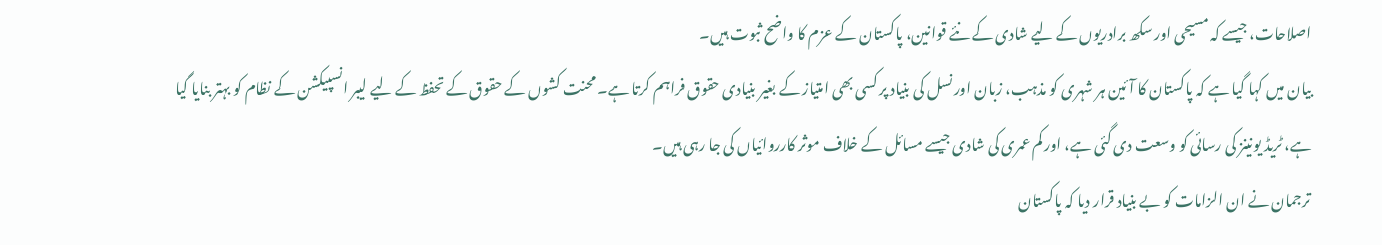اصلاحات، جیسے کہ مسیحی اور سکھ برادریوں کے لیے شادی کے نئے قوانین، پاکستان کے عزم کا واضح ثبوت ہیں۔
بیان میں کہا گیا ہے کہ پاکستان کا آئین ہر شہری کو مذہب، زبان اور نسل کی بنیاد پر کسی بھی امتیاز کے بغیر بنیادی حقوق فراہم کرتا ہے۔ محنت کشوں کے حقوق کے تحفظ کے لیے لیبر انسپیکشن کے نظام کو بہتر بنایا گیا ہے، ٹریڈ یونینز کی رسائی کو وسعت دی گئی ہے، اور کم عمری کی شادی جیسے مسائل کے خلاف موثر کارروائیاں کی جا رہی ہیں۔
ترجمان نے ان الزامات کو بے بنیاد قرار دیا کہ پاکستان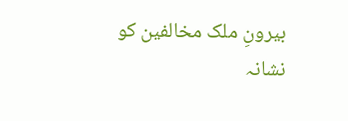بیرونِ ملک مخالفین کو نشانہ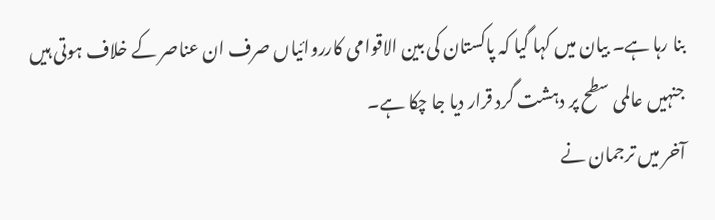بنا رہا ہے۔ بیان میں کہا گیا کہ پاکستان کی بین الاقوامی کارروائیاں صرف ان عناصر کے خلاف ہوتی ہیں جنہیں عالمی سطح پر دہشت گرد قرار دیا جا چکا ہے۔
آخر میں ترجمان نے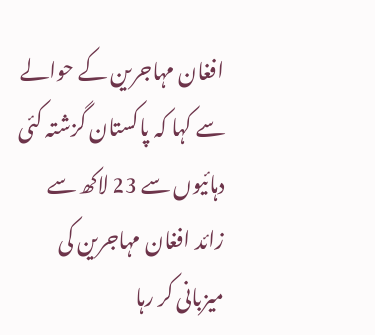افغان مہاجرین کے حوالے سے کہا کہ پاکستان گزشتہ کئی دہائیوں سے 23 لاکھ سے زائد افغان مہاجرین کی میزبانی کر رہا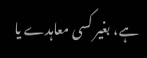ہے، بغیر کسی معاہدے یا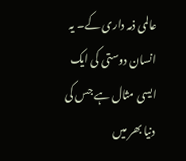عالمی ذمہ داری کے۔ یہ انسان دوستی کی ایک ایسی مثال ہے جس کی دنیا بھر میں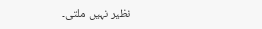نظیر نہیں ملتی۔